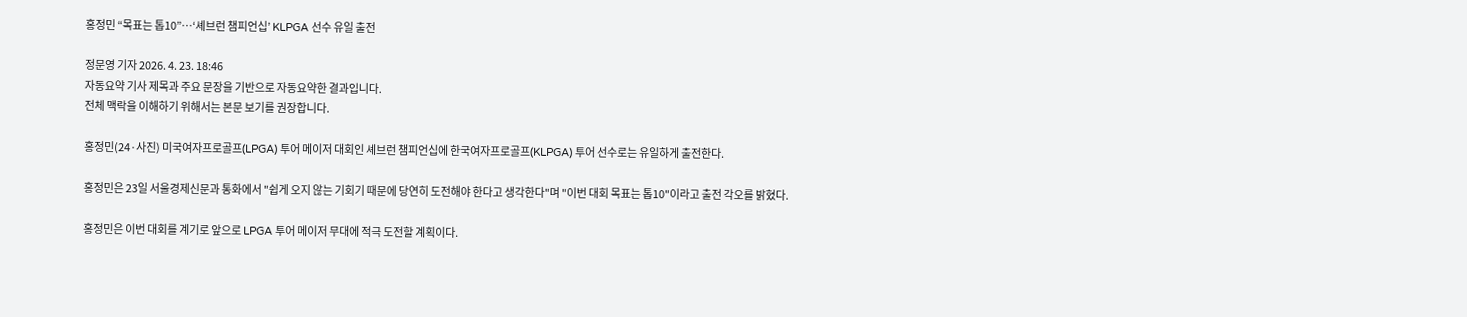홍정민 “목표는 톱10”…‘셰브런 챔피언십’ KLPGA 선수 유일 출전

정문영 기자 2026. 4. 23. 18:46
자동요약 기사 제목과 주요 문장을 기반으로 자동요약한 결과입니다.
전체 맥락을 이해하기 위해서는 본문 보기를 권장합니다.

홍정민(24·사진) 미국여자프로골프(LPGA) 투어 메이저 대회인 셰브런 챔피언십에 한국여자프로골프(KLPGA) 투어 선수로는 유일하게 출전한다.

홍정민은 23일 서울경제신문과 통화에서 "쉽게 오지 않는 기회기 때문에 당연히 도전해야 한다고 생각한다"며 "이번 대회 목표는 톱10"이라고 출전 각오를 밝혔다.

홍정민은 이번 대회를 계기로 앞으로 LPGA 투어 메이저 무대에 적극 도전할 계획이다.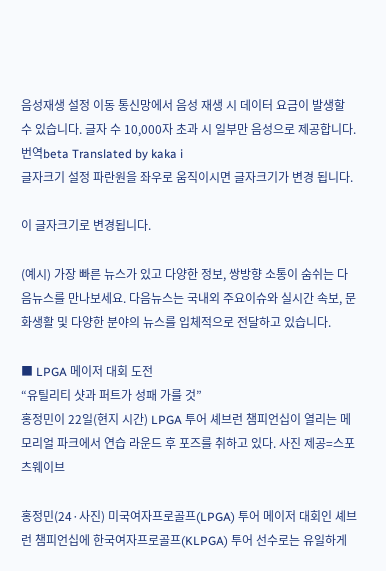음성재생 설정 이동 통신망에서 음성 재생 시 데이터 요금이 발생할 수 있습니다. 글자 수 10,000자 초과 시 일부만 음성으로 제공합니다.
번역beta Translated by kaka i
글자크기 설정 파란원을 좌우로 움직이시면 글자크기가 변경 됩니다.

이 글자크기로 변경됩니다.

(예시) 가장 빠른 뉴스가 있고 다양한 정보, 쌍방향 소통이 숨쉬는 다음뉴스를 만나보세요. 다음뉴스는 국내외 주요이슈와 실시간 속보, 문화생활 및 다양한 분야의 뉴스를 입체적으로 전달하고 있습니다.

■ LPGA 메이저 대회 도전
“유틸리티 샷과 퍼트가 성패 가를 것”
홍정민이 22일(현지 시간) LPGA 투어 셰브런 챔피언십이 열리는 메모리얼 파크에서 연습 라운드 후 포즈를 취하고 있다. 사진 제공=스포츠웨이브

홍정민(24·사진) 미국여자프로골프(LPGA) 투어 메이저 대회인 셰브런 챔피언십에 한국여자프로골프(KLPGA) 투어 선수로는 유일하게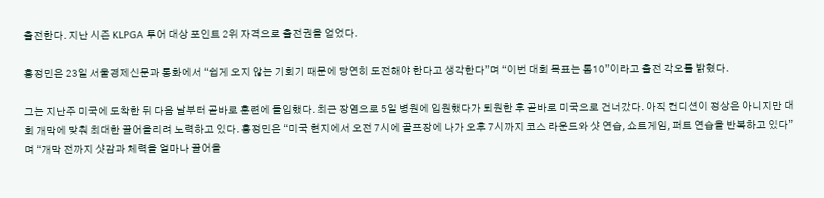출전한다. 지난 시즌 KLPGA 투어 대상 포인트 2위 자격으로 출전권을 얻었다.

홍정민은 23일 서울경제신문과 통화에서 “쉽게 오지 않는 기회기 때문에 당연히 도전해야 한다고 생각한다”며 “이번 대회 목표는 톱10”이라고 출전 각오를 밝혔다.

그는 지난주 미국에 도착한 뒤 다음 날부터 곧바로 훈련에 돌입했다. 최근 장염으로 5일 병원에 입원했다가 퇴원한 후 곧바로 미국으로 건너갔다. 아직 컨디션이 정상은 아니지만 대회 개막에 맞춰 최대한 끌어올리려 노력하고 있다. 홍정민은 “미국 현지에서 오전 7시에 골프장에 나가 오후 7시까지 코스 라운드와 샷 연습, 쇼트게임, 퍼트 연습을 반복하고 있다”며 “개막 전까지 샷감과 체력을 얼마나 끌어올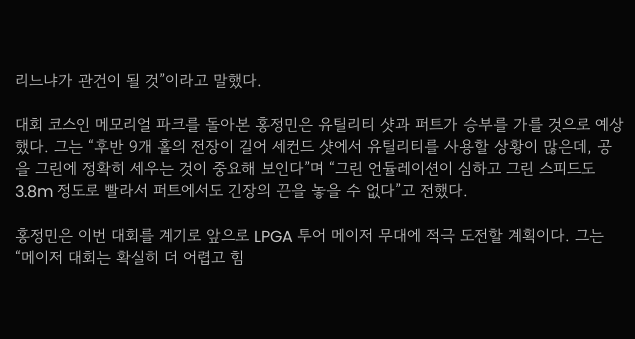리느냐가 관건이 될 것”이라고 말했다.

대회 코스인 메모리얼 파크를 돌아본 홍정민은 유틸리티 샷과 퍼트가 승부를 가를 것으로 예상했다. 그는 “후반 9개 홀의 전장이 길어 세컨드 샷에서 유틸리티를 사용할 상황이 많은데, 공을 그린에 정확히 세우는 것이 중요해 보인다”며 “그린 언듈레이션이 심하고 그린 스피드도 3.8m 정도로 빨라서 퍼트에서도 긴장의 끈을 놓을 수 없다”고 전했다.

홍정민은 이번 대회를 계기로 앞으로 LPGA 투어 메이저 무대에 적극 도전할 계획이다. 그는 “메이저 대회는 확실히 더 어렵고 힘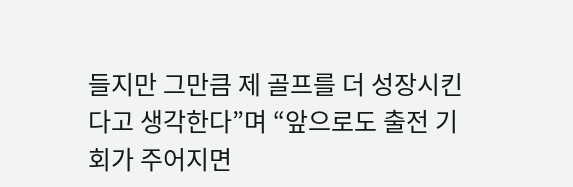들지만 그만큼 제 골프를 더 성장시킨다고 생각한다”며 “앞으로도 출전 기회가 주어지면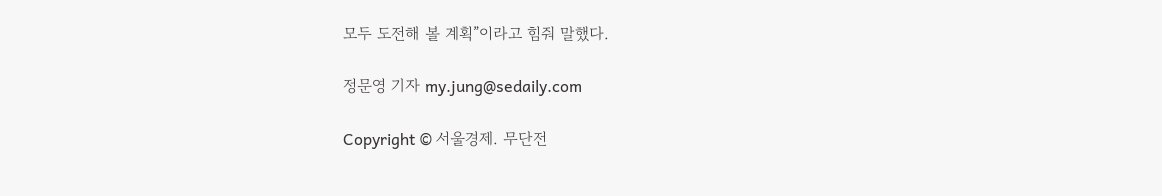모두 도전해 볼 계획”이라고 힘줘 말했다.

정문영 기자 my.jung@sedaily.com

Copyright © 서울경제. 무단전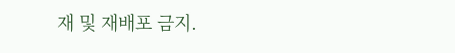재 및 재배포 금지.